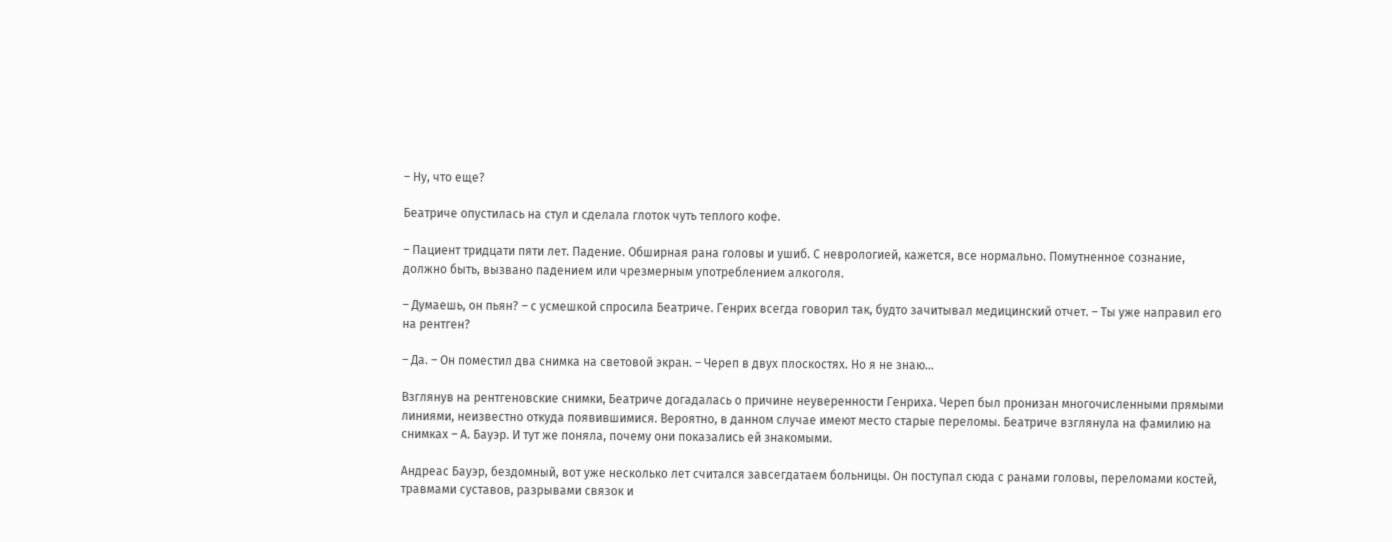– Ну, что еще?

Беатриче опустилась на стул и сделала глоток чуть теплого кофе.

– Пациент тридцати пяти лет. Падение. Обширная рана головы и ушиб. С неврологией, кажется, все нормально. Помутненное сознание, должно быть, вызвано падением или чрезмерным употреблением алкоголя.

– Думаешь, он пьян? – с усмешкой спросила Беатриче. Генрих всегда говорил так, будто зачитывал медицинский отчет. – Ты уже направил его на рентген?

– Да. – Он поместил два снимка на световой экран. – Череп в двух плоскостях. Но я не знаю…

Взглянув на рентгеновские снимки, Беатриче догадалась о причине неуверенности Генриха. Череп был пронизан многочисленными прямыми линиями, неизвестно откуда появившимися. Вероятно, в данном случае имеют место старые переломы. Беатриче взглянула на фамилию на снимках – А. Бауэр. И тут же поняла, почему они показались ей знакомыми.

Андреас Бауэр, бездомный, вот уже несколько лет считался завсегдатаем больницы. Он поступал сюда с ранами головы, переломами костей, травмами суставов, разрывами связок и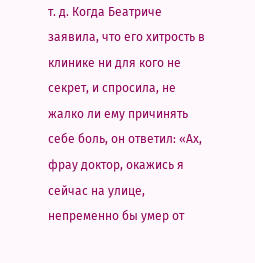т. д. Когда Беатриче заявила, что его хитрость в клинике ни для кого не секрет, и спросила, не жалко ли ему причинять себе боль, он ответил: «Ах, фрау доктор, окажись я сейчас на улице, непременно бы умер от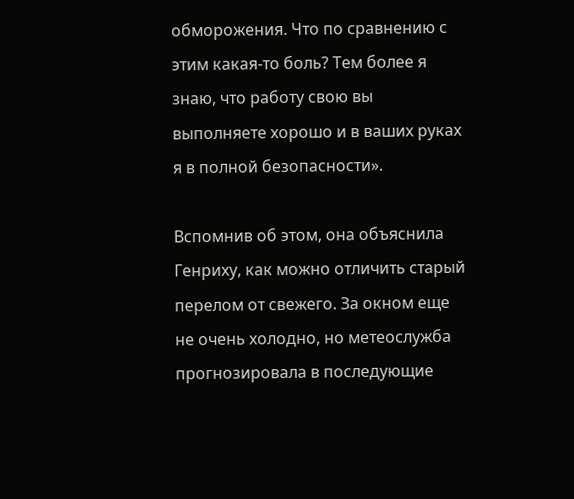обморожения. Что по сравнению с этим какая-то боль? Тем более я знаю, что работу свою вы выполняете хорошо и в ваших руках я в полной безопасности».

Вспомнив об этом, она объяснила Генриху, как можно отличить старый перелом от свежего. За окном еще не очень холодно, но метеослужба прогнозировала в последующие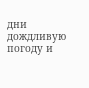дни дождливую погоду и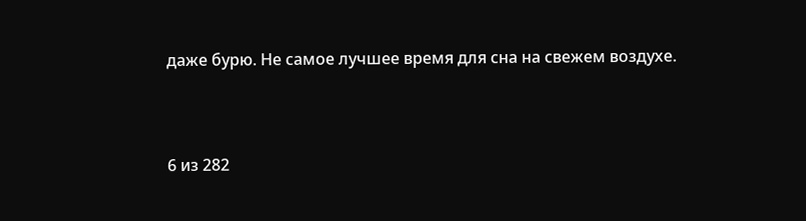даже бурю. Не самое лучшее время для сна на свежем воздухе.



6 из 282